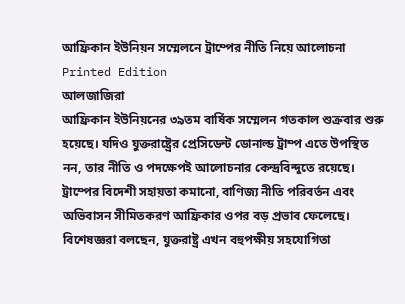আফ্রিকান ইউনিয়ন সম্মেলনে ট্রাম্পের নীতি নিয়ে আলোচনা
Printed Edition
আলজাজিরা
আফ্রিকান ইউনিয়নের ৩৯তম বার্ষিক সম্মেলন গতকাল শুক্রবার শুরু হয়েছে। যদিও যুক্তরাষ্ট্রের প্রেসিডেন্ট ডোনাল্ড ট্রাম্প এতে উপস্থিত নন, তার নীতি ও পদক্ষেপই আলোচনার কেন্দ্রবিন্দুতে রয়েছে। ট্রাম্পের বিদেশী সহায়তা কমানো, বাণিজ্য নীতি পরিবর্তন এবং অভিবাসন সীমিতকরণ আফ্রিকার ওপর বড় প্রভাব ফেলেছে। বিশেষজ্ঞরা বলছেন, যুক্তরাষ্ট্র এখন বহুপক্ষীয় সহযোগিতা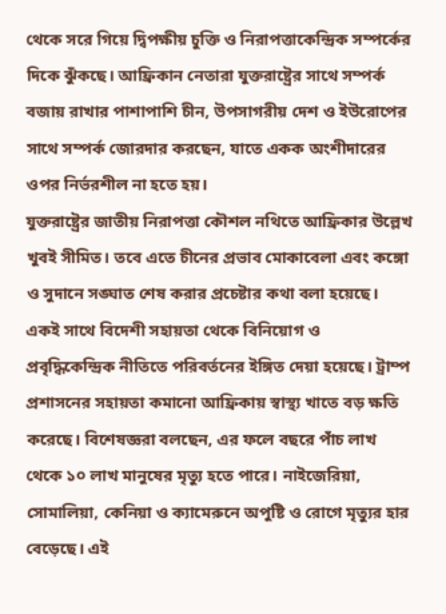থেকে সরে গিয়ে দ্বিপক্ষীয় চুক্তি ও নিরাপত্তাকেন্দ্রিক সম্পর্কের দিকে ঝুঁকছে। আফ্রিকান নেতারা যুক্তরাষ্ট্রের সাথে সম্পর্ক বজায় রাখার পাশাপাশি চীন, উপসাগরীয় দেশ ও ইউরোপের সাথে সম্পর্ক জোরদার করছেন, যাতে একক অংশীদারের ওপর নির্ভরশীল না হতে হয়।
যুক্তরাষ্ট্রের জাতীয় নিরাপত্তা কৌশল নথিতে আফ্রিকার উল্লেখ খুবই সীমিত। তবে এতে চীনের প্রভাব মোকাবেলা এবং কঙ্গো ও সুদানে সঙ্ঘাত শেষ করার প্রচেষ্টার কথা বলা হয়েছে। একই সাথে বিদেশী সহায়তা থেকে বিনিয়োগ ও প্রবৃদ্ধিকেন্দ্রিক নীতিতে পরিবর্তনের ইঙ্গিত দেয়া হয়েছে। ট্রাম্প প্রশাসনের সহায়তা কমানো আফ্রিকায় স্বাস্থ্য খাতে বড় ক্ষতি করেছে। বিশেষজ্ঞরা বলছেন, এর ফলে বছরে পাঁচ লাখ থেকে ১০ লাখ মানুষের মৃত্যু হতে পারে। নাইজেরিয়া, সোমালিয়া, কেনিয়া ও ক্যামেরুনে অপুষ্টি ও রোগে মৃত্যুর হার বেড়েছে। এই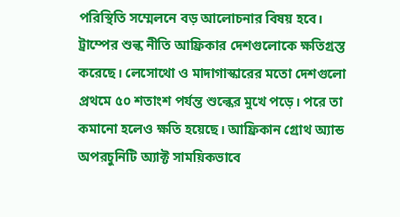পরিস্থিতি সম্মেলনে বড় আলোচনার বিষয় হবে। ট্রাম্পের শুল্ক নীতি আফ্রিকার দেশগুলোকে ক্ষতিগ্রস্ত করেছে। লেসোথো ও মাদাগাস্কারের মতো দেশগুলো প্রথমে ৫০ শতাংশ পর্যন্ত শুল্কের মুখে পড়ে। পরে তা কমানো হলেও ক্ষতি হয়েছে। আফ্রিকান গ্রোথ অ্যান্ড অপরচুনিটি অ্যাক্ট সাময়িকভাবে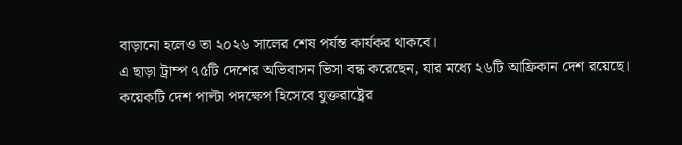বাড়ানো হলেও তা ২০২৬ সালের শেষ পর্যন্ত কার্যকর থাকবে।
এ ছাড়া ট্রাম্প ৭৫টি দেশের অভিবাসন ভিসা বন্ধ করেছেন, যার মধ্যে ২৬টি আফ্রিকান দেশ রয়েছে। কয়েকটি দেশ পাল্টা পদক্ষেপ হিসেবে যুক্তরাষ্ট্রের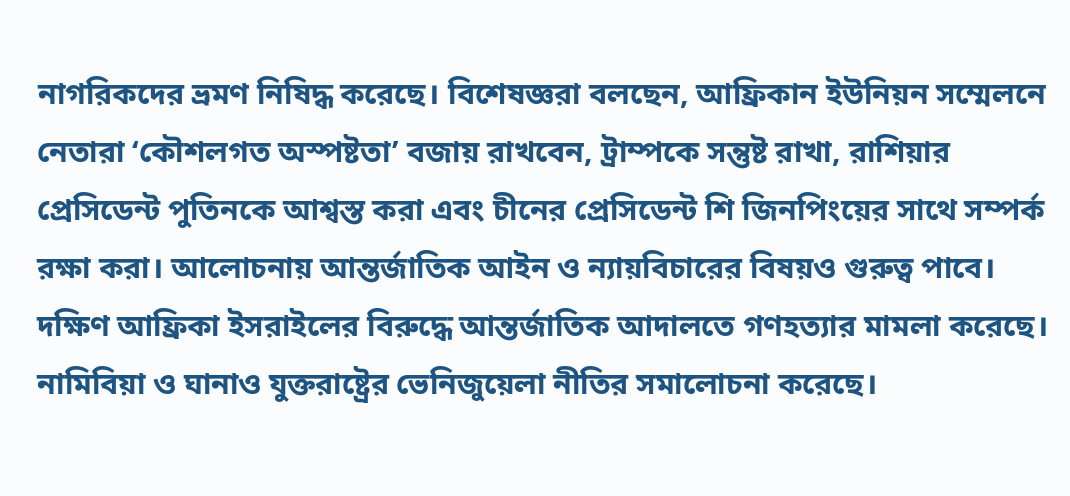নাগরিকদের ভ্রমণ নিষিদ্ধ করেছে। বিশেষজ্ঞরা বলছেন, আফ্রিকান ইউনিয়ন সম্মেলনে নেতারা ‘কৌশলগত অস্পষ্টতা’ বজায় রাখবেন, ট্রাম্পকে সন্তুষ্ট রাখা, রাশিয়ার প্রেসিডেন্ট পুতিনকে আশ্বস্ত করা এবং চীনের প্রেসিডেন্ট শি জিনপিংয়ের সাথে সম্পর্ক রক্ষা করা। আলোচনায় আন্তর্জাতিক আইন ও ন্যায়বিচারের বিষয়ও গুরুত্ব পাবে। দক্ষিণ আফ্রিকা ইসরাইলের বিরুদ্ধে আন্তর্জাতিক আদালতে গণহত্যার মামলা করেছে। নামিবিয়া ও ঘানাও যুক্তরাষ্ট্রের ভেনিজুয়েলা নীতির সমালোচনা করেছে।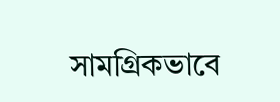সামগ্রিকভাবে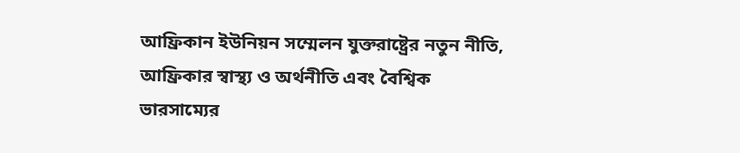আফ্রিকান ইউনিয়ন সম্মেলন যুক্তরাষ্ট্রের নতুন নীতি, আফ্রিকার স্বাস্থ্য ও অর্থনীতি এবং বৈশ্বিক ভারসাম্যের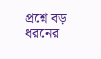প্রশ্নে বড় ধরনের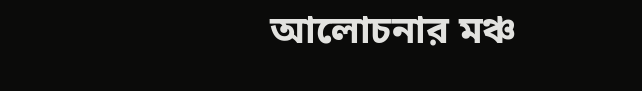আলোচনার মঞ্চ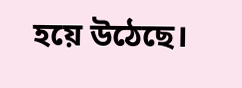হয়ে উঠেছে।